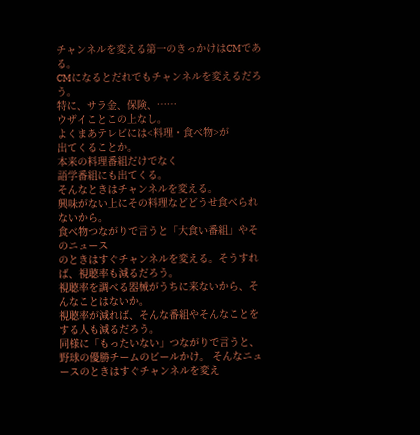チャンネルを変える第一のきっかけはCMである。
CMになるとだれでもチャンネルを変えるだろう。
特に、サラ金、保険、……
ウザイことこの上なし。
よくまあテレビには<料理・食べ物>が
出てくることか。
本来の料理番組だけでなく
語学番組にも出てくる。
そんなときはチャンネルを変える。
興味がない上にその料理などどうせ食べられないから。
食べ物つながりで言うと「大食い番組」やそのニュース
のときはすぐチャンネルを変える。そうすれば、視聴率も減るだろう。
視聴率を調べる器械がうちに来ないから、そんなことはないか。
視聴率が減れば、そんな番組やそんなことをする人も減るだろう。
同様に「もったいない」つながりで言うと、 野球の優勝チームのビールかけ。 そんなニュースのときはすぐチャンネルを変え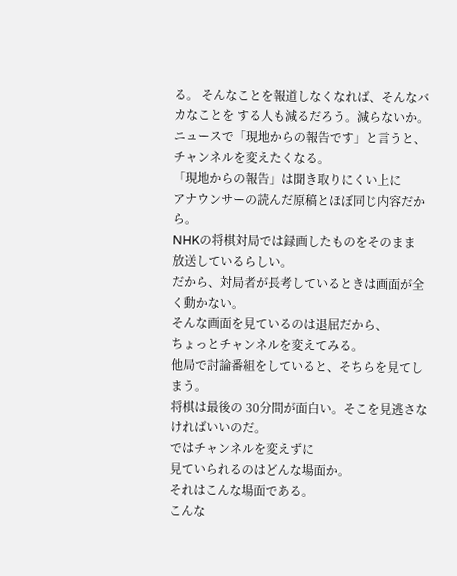る。 そんなことを報道しなくなれば、そんなバカなことを する人も減るだろう。減らないか。
ニュースで「現地からの報告です」と言うと、
チャンネルを変えたくなる。
「現地からの報告」は聞き取りにくい上に
アナウンサーの読んだ原稿とほぼ同じ内容だから。
NHKの将棋対局では録画したものをそのまま
放送しているらしい。
だから、対局者が長考しているときは画面が全く動かない。
そんな画面を見ているのは退屈だから、
ちょっとチャンネルを変えてみる。
他局で討論番組をしていると、そちらを見てしまう。
将棋は最後の 30分間が面白い。そこを見逃さなければいいのだ。
ではチャンネルを変えずに
見ていられるのはどんな場面か。
それはこんな場面である。
こんな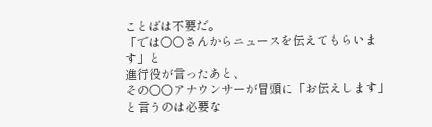ことばは不要だ。
「では○○さんからニュースを伝えてもらいます」と
進行役が言ったあと、
その○○アナウンサーが冒頭に「お伝えします」
と言うのは必要な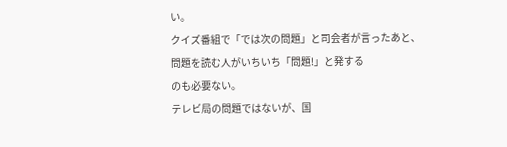い。
クイズ番組で「では次の問題」と司会者が言ったあと、
問題を読む人がいちいち「問題!」と発する
のも必要ない。
テレビ局の問題ではないが、国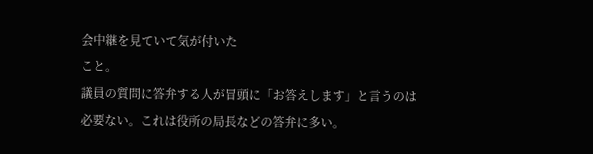会中継を見ていて気が付いた
こと。
議員の質問に答弁する人が冒頭に「お答えします」と言うのは
必要ない。これは役所の局長などの答弁に多い。